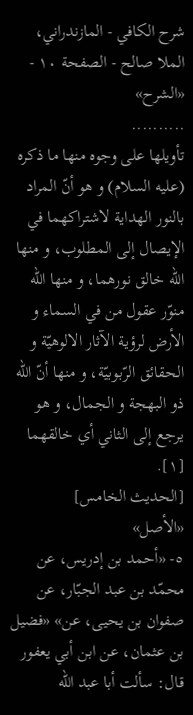شرح الكافي - المازندراني، الملا صالح - الصفحة ١٠ - «الشرح»
..........
تأويلها على وجوه منها ما ذكره (عليه السلام) و هو أنّ المراد بالنور الهداية لاشتراكهما في الإيصال إلى المطلوب، و منها اللّه خالق نورهما، و منها اللّه منوّر عقول من في السماء و الأرض لرؤية الآثار الالوهيّة و الحقائق الرّبوبيّة، و منها أنّ اللّه ذو البهجة و الجمال، و هو يرجع إلى الثاني أي خالقهما [١].
[الحديث الخامس]
«الأصل»
٥- «أحمد بن إدريس، عن محمّد بن عبد الجبّار، عن صفوان بن يحيى، عن» «فضيل بن عثمان، عن ابن أبي يعفور قال: سألت أبا عبد اللّه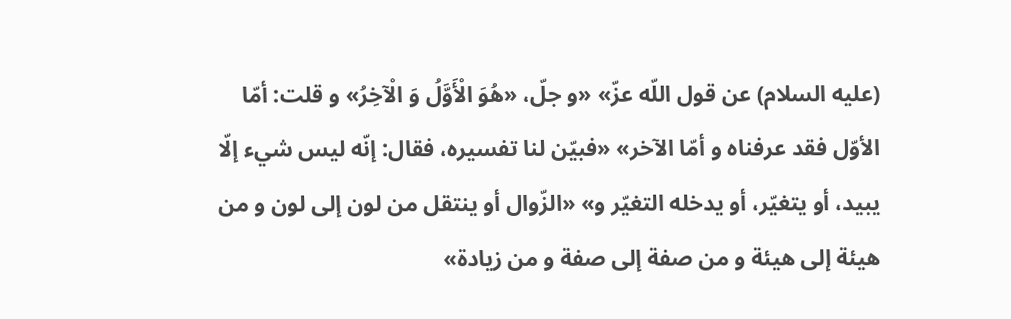(عليه السلام) عن قول اللّه عزّ» «و جلّ، «هُوَ الْأَوَّلُ وَ الْآخِرُ» و قلت: أمّا الأوّل فقد عرفناه و أمّا الآخر» «فبيّن لنا تفسيره، فقال: إنّه ليس شيء إلّا يبيد، أو يتغيّر، أو يدخله التغيّر و» «الزّوال أو ينتقل من لون إلى لون و من هيئة إلى هيئة و من صفة إلى صفة و من زيادة»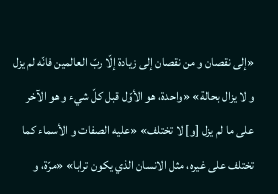«إلى نقصان و من نقصان إلى زيادة إلّا ربّ العالمين فانّه لم يزل و لا يزال بحالة» «واحدة، هو الأوّل قبل كلّ شيء و هو الآخر على ما لم يزل [و] لا تختلف» «عليه الصفات و الأسماء كما تختلف على غيره، مثل الانسان الذي يكون ترابا» «مرّة، و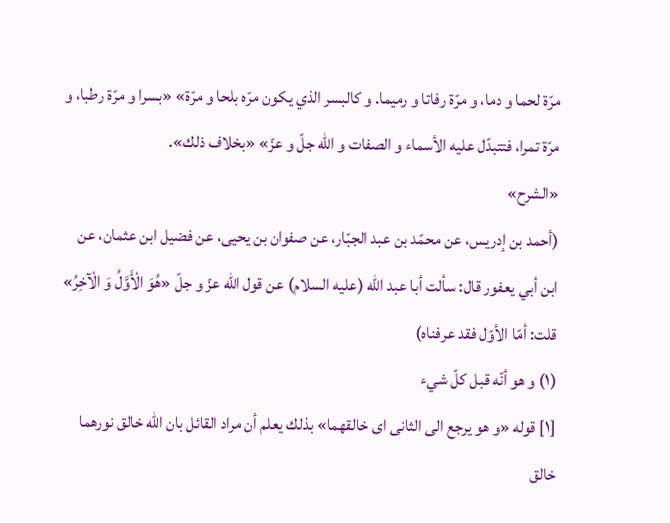مرّة لحما و دما، و مرّة رفاتا و رميما. و كالبسر الذي يكون مرّه بلحا و مرّة» «بسرا و مرّة رطبا، و مرّة تمرا، فتتبدّل عليه الأسماء و الصفات و اللّه جلّ و عزّ» «بخلاف ذلك».
«الشرح»
(أحمد بن إدريس، عن محمّد بن عبد الجبّار، عن صفوان بن يحيى، عن فضيل ابن عثمان، عن ابن أبي يعفور قال: سألت أبا عبد اللّه (عليه السلام) عن قول اللّه عزّ و جلّ «هُوَ الْأَوَّلُ وَ الْآخِرُ» قلت: أمّا الأوّل فقد عرفناه)
(١) و هو أنّه قبل كلّ شيء
[١] قوله «و هو يرجع الى الثانى اى خالقهما» بذلك يعلم أن مراد القائل بان اللّه خالق نورهما خالق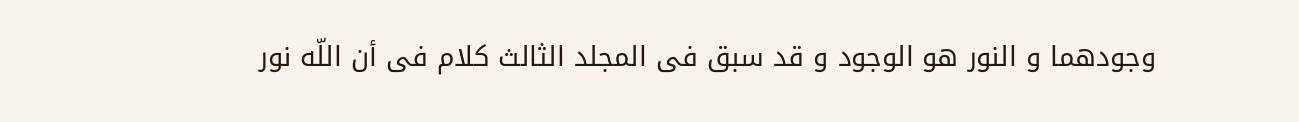وجودهما و النور هو الوجود و قد سبق فى المجلد الثالث كلام فى أن اللّه نور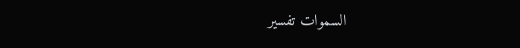السموات تفسير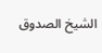الشيخ الصدوق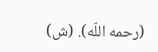(رحمه اللّه). (ش)